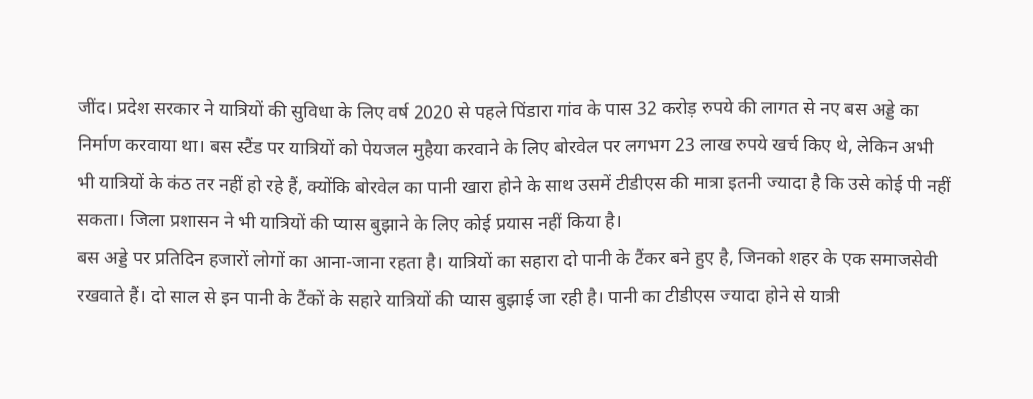जींद। प्रदेश सरकार ने यात्रियों की सुविधा के लिए वर्ष 2020 से पहले पिंडारा गांव के पास 32 करोड़ रुपये की लागत से नए बस अड्डे का निर्माण करवाया था। बस स्टैंड पर यात्रियों को पेयजल मुहैया करवाने के लिए बोरवेल पर लगभग 23 लाख रुपये खर्च किए थे, लेकिन अभी भी यात्रियों के कंठ तर नहीं हो रहे हैं, क्योंकि बोरवेल का पानी खारा होने के साथ उसमें टीडीएस की मात्रा इतनी ज्यादा है कि उसे कोई पी नहीं सकता। जिला प्रशासन ने भी यात्रियों की प्यास बुझाने के लिए कोई प्रयास नहीं किया है।
बस अड्डे पर प्रतिदिन हजारों लोगों का आना-जाना रहता है। यात्रियों का सहारा दो पानी के टैंकर बने हुए है, जिनको शहर के एक समाजसेवी रखवाते हैं। दो साल से इन पानी के टैंकों के सहारे यात्रियों की प्यास बुझाई जा रही है। पानी का टीडीएस ज्यादा होने से यात्री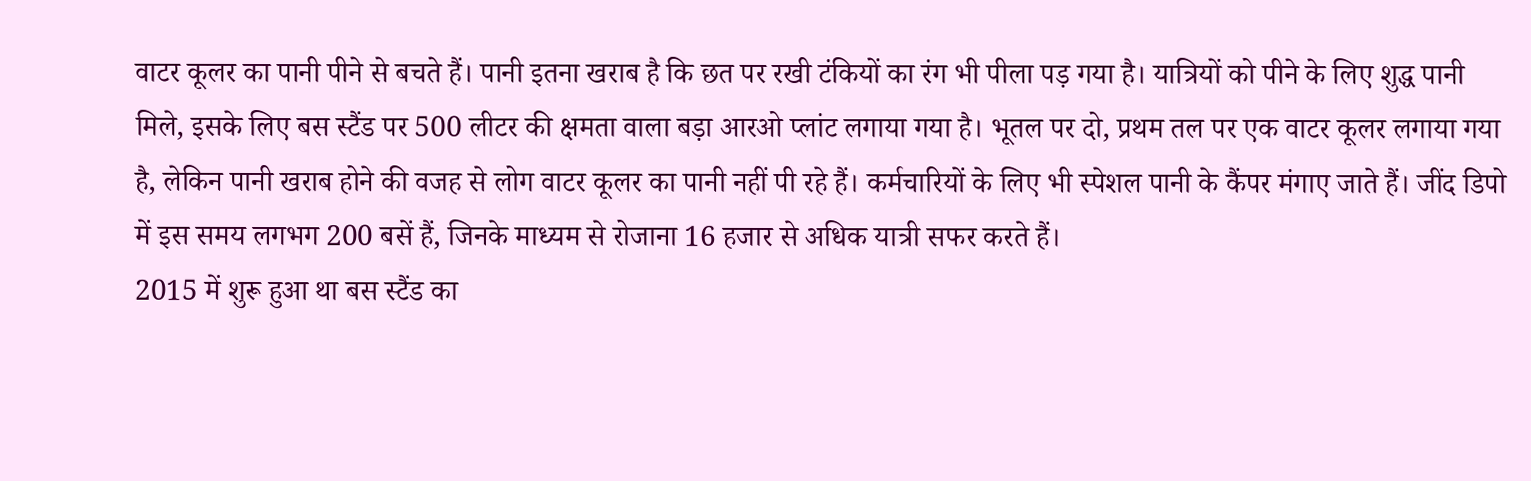वाटर कूलर का पानी पीने से बचते हैं। पानी इतना खराब है कि छत पर रखी टंकियों का रंग भी पीला पड़ गया है। यात्रियों को पीने के लिए शुद्ध पानी मिले, इसके लिए बस स्टैंड पर 500 लीटर की क्षमता वाला बड़ा आरओ प्लांट लगाया गया है। भूतल पर दो, प्रथम तल पर एक वाटर कूलर लगाया गया है, लेकिन पानी खराब होने की वजह से लोग वाटर कूलर का पानी नहीं पी रहे हैं। कर्मचारियों के लिए भी स्पेशल पानी के कैंपर मंगाए जाते हैं। जींद डिपो में इस समय लगभग 200 बसें हैं, जिनके माध्यम से रोजाना 16 हजार से अधिक यात्री सफर करते हैं।
2015 में शुरू हुआ था बस स्टैंड का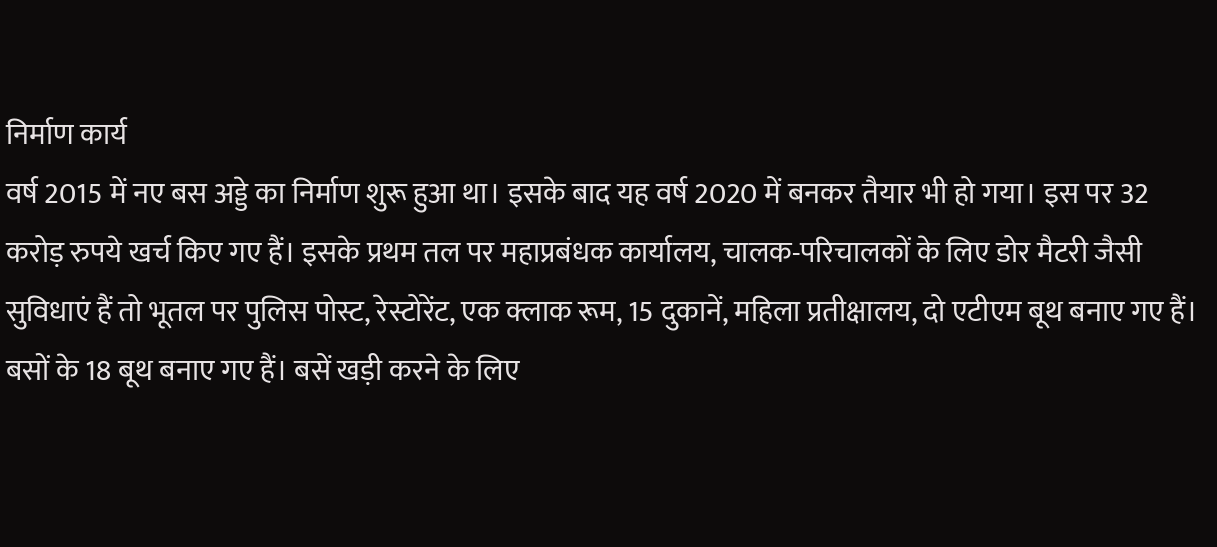निर्माण कार्य
वर्ष 2015 में नए बस अड्डे का निर्माण शुरू हुआ था। इसके बाद यह वर्ष 2020 में बनकर तैयार भी हो गया। इस पर 32 करोड़ रुपये खर्च किए गए हैं। इसके प्रथम तल पर महाप्रबंधक कार्यालय, चालक-परिचालकों के लिए डोर मैटरी जैसी सुविधाएं हैं तो भूतल पर पुलिस पोस्ट, रेस्टोरेंट, एक क्लाक रूम, 15 दुकानें, महिला प्रतीक्षालय, दो एटीएम बूथ बनाए गए हैं। बसों के 18 बूथ बनाए गए हैं। बसें खड़ी करने के लिए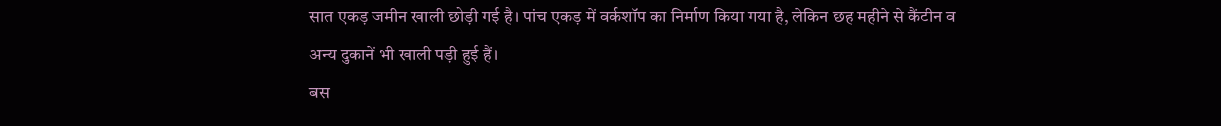सात एकड़ जमीन खाली छोड़ी गई है। पांच एकड़ में वर्कशॉप का निर्माण किया गया है, लेकिन छह महीने से कैंटीन व अन्य दुकानें भी खाली पड़ी हुई हैं।
बस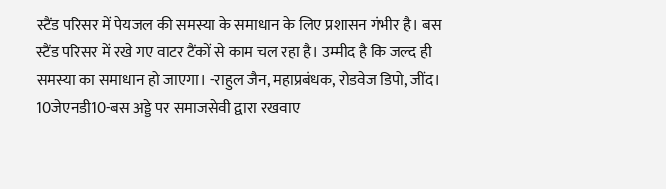स्टैंड परिसर में पेयजल की समस्या के समाधान के लिए प्रशासन गंभीर है। बस स्टैंड परिसर में रखे गए वाटर टैंकों से काम चल रहा है। उम्मीद है कि जल्द ही समस्या का समाधान हो जाएगा। -राहुल जैन, महाप्रबंधक, रोडवेज डिपो, जींद।
10जेएनडी10-बस अड्डे पर समाजसेवी द्वारा रखवाए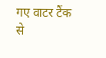गए वाटर टैंक से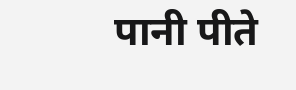पानी पीते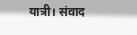यात्री। संवाद